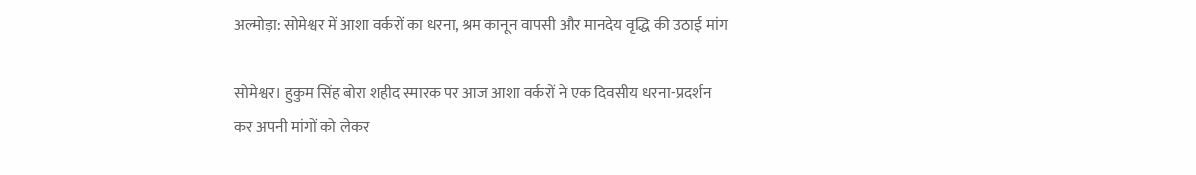अल्मोड़ा: सोमेश्वर में आशा वर्करों का धरना, श्रम कानून वापसी और मानदेय वृद्धि की उठाई मांग

सोमेश्वर। हुकुम सिंह बोरा शहीद स्मारक पर आज आशा वर्करों ने एक दिवसीय धरना-प्रदर्शन कर अपनी मांगों को लेकर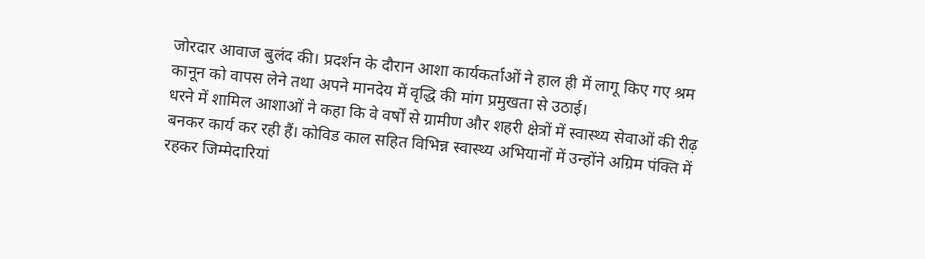जोरदार आवाज बुलंद की। प्रदर्शन के दौरान आशा कार्यकर्ताओं ने हाल ही में लागू किए गए श्रम कानून को वापस लेने तथा अपने मानदेय में वृद्धि की मांग प्रमुखता से उठाई।
धरने में शामिल आशाओं ने कहा कि वे वर्षों से ग्रामीण और शहरी क्षेत्रों में स्वास्थ्य सेवाओं की रीढ़ बनकर कार्य कर रही हैं। कोविड काल सहित विभिन्न स्वास्थ्य अभियानों में उन्होंने अग्रिम पंक्ति में रहकर जिम्मेदारियां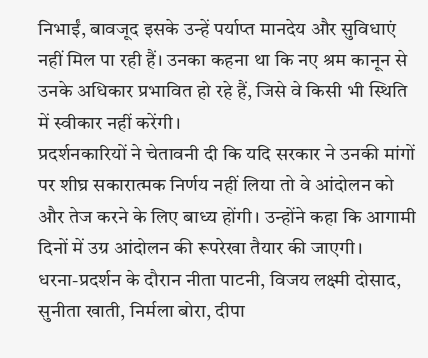निभाईं, बावजूद इसके उन्हें पर्याप्त मानदेय और सुविधाएं नहीं मिल पा रही हैं। उनका कहना था कि नए श्रम कानून से उनके अधिकार प्रभावित हो रहे हैं, जिसे वे किसी भी स्थिति में स्वीकार नहीं करेंगी।
प्रदर्शनकारियों ने चेतावनी दी कि यदि सरकार ने उनकी मांगों पर शीघ्र सकारात्मक निर्णय नहीं लिया तो वे आंदोलन को और तेज करने के लिए बाध्य होंगी। उन्होंने कहा कि आगामी दिनों में उग्र आंदोलन की रूपरेखा तैयार की जाएगी।
धरना-प्रदर्शन के दौरान नीता पाटनी, विजय लक्ष्मी दोसाद, सुनीता खाती, निर्मला बोरा, दीपा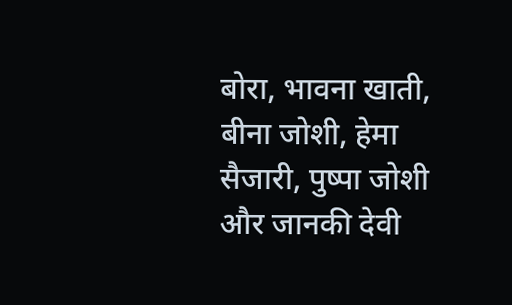बोरा, भावना खाती, बीना जोशी, हेमा सैजारी, पुष्पा जोशी और जानकी देवी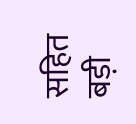सहित बड़ी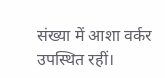संख्या में आशा वर्कर उपस्थित रहीं।